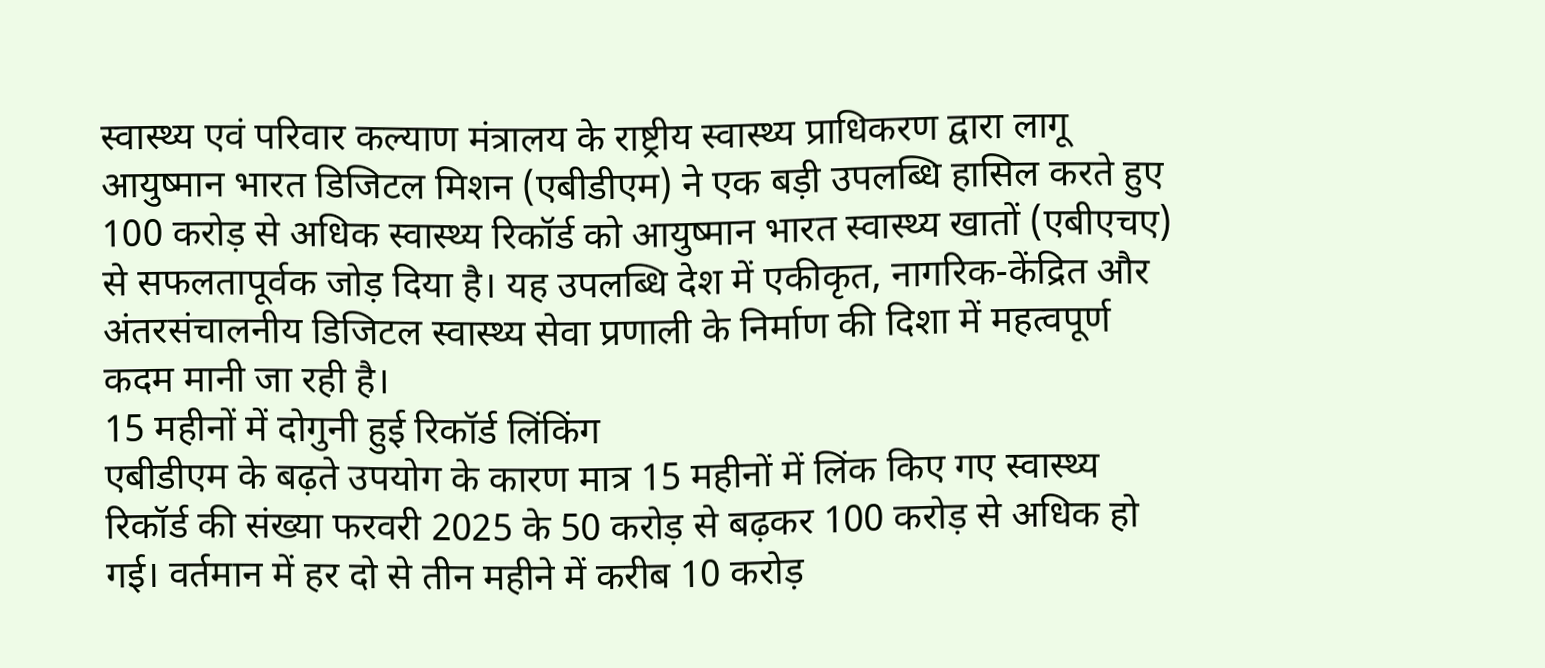स्वास्थ्य एवं परिवार कल्याण मंत्रालय के राष्ट्रीय स्वास्थ्य प्राधिकरण द्वारा लागू आयुष्मान भारत डिजिटल मिशन (एबीडीएम) ने एक बड़ी उपलब्धि हासिल करते हुए 100 करोड़ से अधिक स्वास्थ्य रिकॉर्ड को आयुष्मान भारत स्वास्थ्य खातों (एबीएचए) से सफलतापूर्वक जोड़ दिया है। यह उपलब्धि देश में एकीकृत, नागरिक-केंद्रित और अंतरसंचालनीय डिजिटल स्वास्थ्य सेवा प्रणाली के निर्माण की दिशा में महत्वपूर्ण कदम मानी जा रही है।
15 महीनों में दोगुनी हुई रिकॉर्ड लिंकिंग
एबीडीएम के बढ़ते उपयोग के कारण मात्र 15 महीनों में लिंक किए गए स्वास्थ्य रिकॉर्ड की संख्या फरवरी 2025 के 50 करोड़ से बढ़कर 100 करोड़ से अधिक हो गई। वर्तमान में हर दो से तीन महीने में करीब 10 करोड़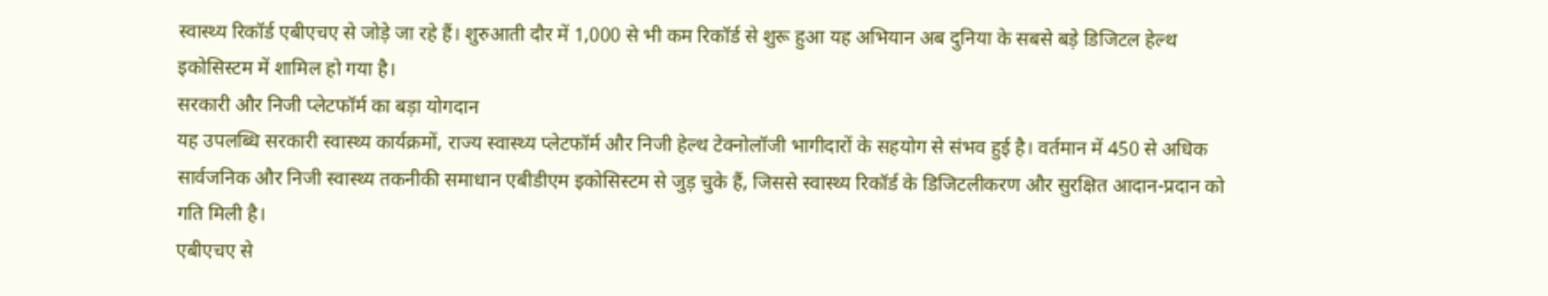स्वास्थ्य रिकॉर्ड एबीएचए से जोड़े जा रहे हैं। शुरुआती दौर में 1,000 से भी कम रिकॉर्ड से शुरू हुआ यह अभियान अब दुनिया के सबसे बड़े डिजिटल हेल्थ इकोसिस्टम में शामिल हो गया है।
सरकारी और निजी प्लेटफॉर्म का बड़ा योगदान
यह उपलब्धि सरकारी स्वास्थ्य कार्यक्रमों, राज्य स्वास्थ्य प्लेटफॉर्म और निजी हेल्थ टेक्नोलॉजी भागीदारों के सहयोग से संभव हुई है। वर्तमान में 450 से अधिक सार्वजनिक और निजी स्वास्थ्य तकनीकी समाधान एबीडीएम इकोसिस्टम से जुड़ चुके हैं, जिससे स्वास्थ्य रिकॉर्ड के डिजिटलीकरण और सुरक्षित आदान-प्रदान को गति मिली है।
एबीएचए से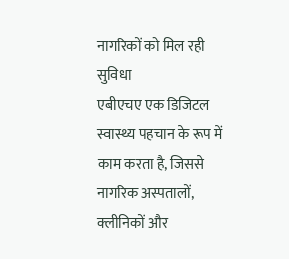नागरिकों को मिल रही सुविधा
एबीएचए एक डिजिटल स्वास्थ्य पहचान के रूप में काम करता है, जिससे नागरिक अस्पतालों, क्लीनिकों और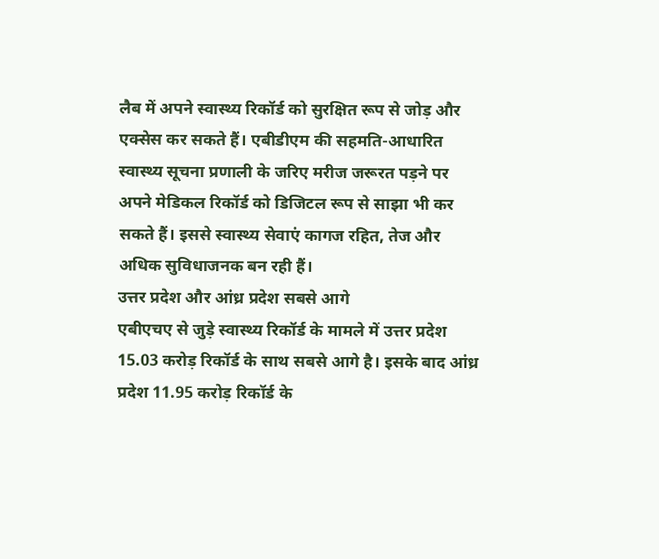लैब में अपने स्वास्थ्य रिकॉर्ड को सुरक्षित रूप से जोड़ और एक्सेस कर सकते हैं। एबीडीएम की सहमति-आधारित स्वास्थ्य सूचना प्रणाली के जरिए मरीज जरूरत पड़ने पर अपने मेडिकल रिकॉर्ड को डिजिटल रूप से साझा भी कर सकते हैं। इससे स्वास्थ्य सेवाएं कागज रहित, तेज और अधिक सुविधाजनक बन रही हैं।
उत्तर प्रदेश और आंध्र प्रदेश सबसे आगे
एबीएचए से जुड़े स्वास्थ्य रिकॉर्ड के मामले में उत्तर प्रदेश 15.03 करोड़ रिकॉर्ड के साथ सबसे आगे है। इसके बाद आंध्र प्रदेश 11.95 करोड़ रिकॉर्ड के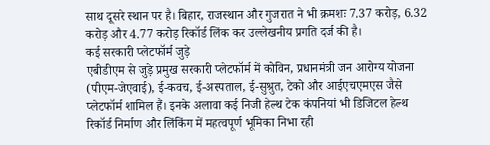साथ दूसरे स्थान पर है। बिहार, राजस्थान और गुजरात ने भी क्रमशः 7.37 करोड़, 6.32 करोड़ और 4.77 करोड़ रिकॉर्ड लिंक कर उल्लेखनीय प्रगति दर्ज की है।
कई सरकारी प्लेटफॉर्म जुड़े
एबीडीएम से जुड़े प्रमुख सरकारी प्लेटफॉर्म में कोविन, प्रधानमंत्री जन आरोग्य योजना (पीएम-जेएवाई), ई-कवच, ई-अस्पताल, ई-सुश्रुत, टेको और आईएचएमएस जैसे प्लेटफॉर्म शामिल हैं। इनके अलावा कई निजी हेल्थ टेक कंपनियां भी डिजिटल हेल्थ रिकॉर्ड निर्माण और लिंकिंग में महत्वपूर्ण भूमिका निभा रही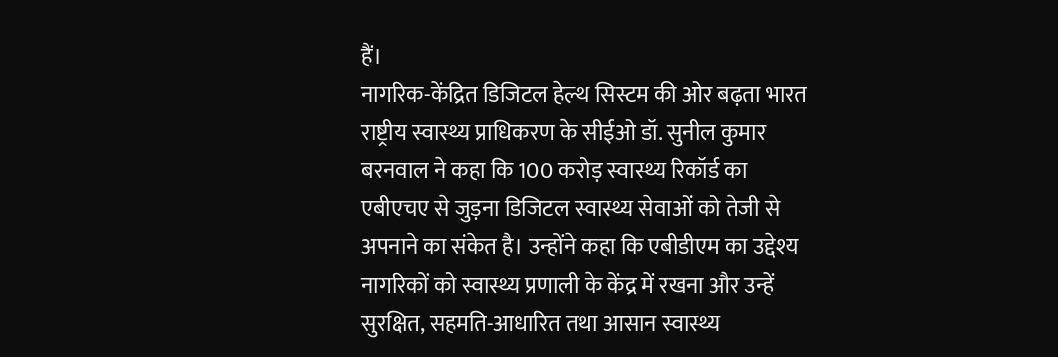हैं।
नागरिक-केंद्रित डिजिटल हेल्थ सिस्टम की ओर बढ़ता भारत
राष्ट्रीय स्वास्थ्य प्राधिकरण के सीईओ डॉ. सुनील कुमार बरनवाल ने कहा कि 100 करोड़ स्वास्थ्य रिकॉर्ड का एबीएचए से जुड़ना डिजिटल स्वास्थ्य सेवाओं को तेजी से अपनाने का संकेत है। उन्होंने कहा कि एबीडीएम का उद्देश्य नागरिकों को स्वास्थ्य प्रणाली के केंद्र में रखना और उन्हें सुरक्षित, सहमति-आधारित तथा आसान स्वास्थ्य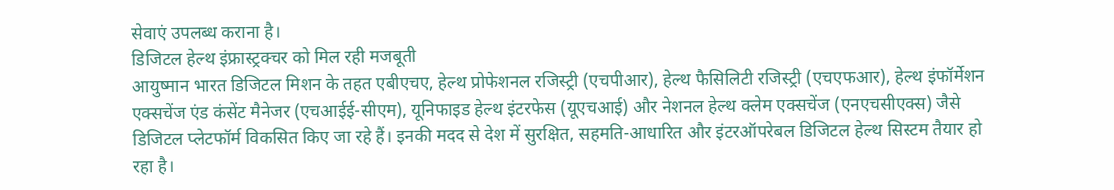सेवाएं उपलब्ध कराना है।
डिजिटल हेल्थ इंफ्रास्ट्रक्चर को मिल रही मजबूती
आयुष्मान भारत डिजिटल मिशन के तहत एबीएचए, हेल्थ प्रोफेशनल रजिस्ट्री (एचपीआर), हेल्थ फैसिलिटी रजिस्ट्री (एचएफआर), हेल्थ इंफॉर्मेशन एक्सचेंज एंड कंसेंट मैनेजर (एचआईई-सीएम), यूनिफाइड हेल्थ इंटरफेस (यूएचआई) और नेशनल हेल्थ क्लेम एक्सचेंज (एनएचसीएक्स) जैसे डिजिटल प्लेटफॉर्म विकसित किए जा रहे हैं। इनकी मदद से देश में सुरक्षित, सहमति-आधारित और इंटरऑपरेबल डिजिटल हेल्थ सिस्टम तैयार हो रहा है।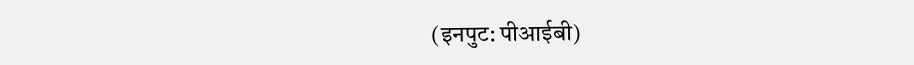(इनपुट: पीआईबी)